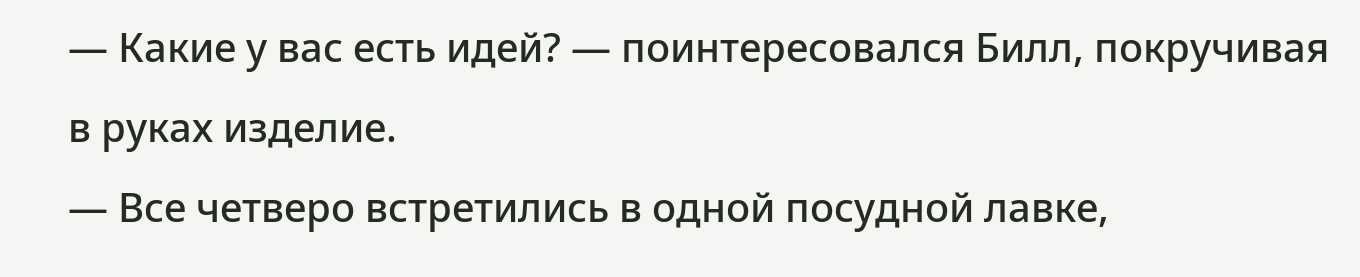— Какие у вас есть идей? — поинтересовался Билл, покручивая в руках изделие.
— Все четверо встретились в одной посудной лавке,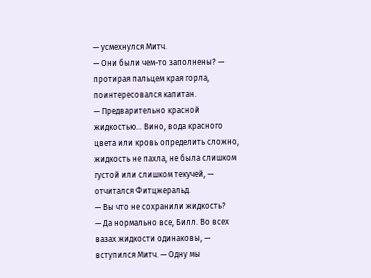— усмехнулся Митч.
— Они были чем-то заполнены? — протирая пальцем края горла, поинтересовался капитан.
— Предварительно красной жидкостью… Вино, вода красного цвета или кровь определить сложно, жидкость не пахла, не была слишком густой или слишком текучей, — отчитался Фитцжеральд.
— Вы что не сохранили жидкость?
— Да нормально все, Билл. Во всех вазах жидкости одинаковы, — вступился Митч. — Одну мы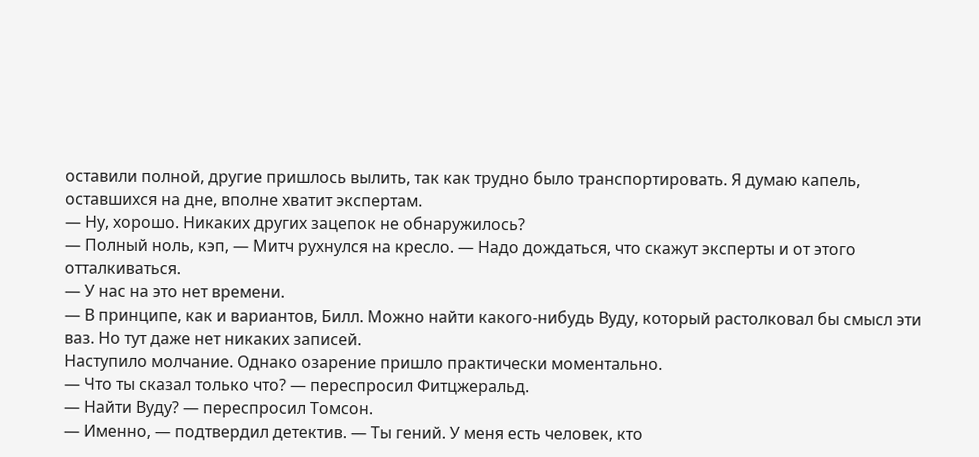оставили полной, другие пришлось вылить, так как трудно было транспортировать. Я думаю капель, оставшихся на дне, вполне хватит экспертам.
— Ну, хорошо. Никаких других зацепок не обнаружилось?
— Полный ноль, кэп, — Митч рухнулся на кресло. — Надо дождаться, что скажут эксперты и от этого отталкиваться.
— У нас на это нет времени.
— В принципе, как и вариантов, Билл. Можно найти какого-нибудь Вуду, который растолковал бы смысл эти ваз. Но тут даже нет никаких записей.
Наступило молчание. Однако озарение пришло практически моментально.
— Что ты сказал только что? — переспросил Фитцжеральд.
— Найти Вуду? — переспросил Томсон.
— Именно, — подтвердил детектив. — Ты гений. У меня есть человек, кто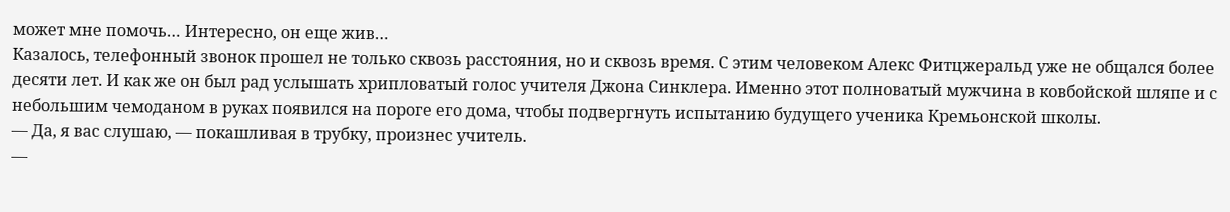может мне помочь… Интересно, он еще жив…
Казалось, телефонный звонок прошел не только сквозь расстояния, но и сквозь время. С этим человеком Алекс Фитцжеральд уже не общался более десяти лет. И как же он был рад услышать хрипловатый голос учителя Джона Синклера. Именно этот полноватый мужчина в ковбойской шляпе и с небольшим чемоданом в руках появился на пороге его дома, чтобы подвергнуть испытанию будущего ученика Кремьонской школы.
— Да, я вас слушаю, — покашливая в трубку, произнес учитель.
—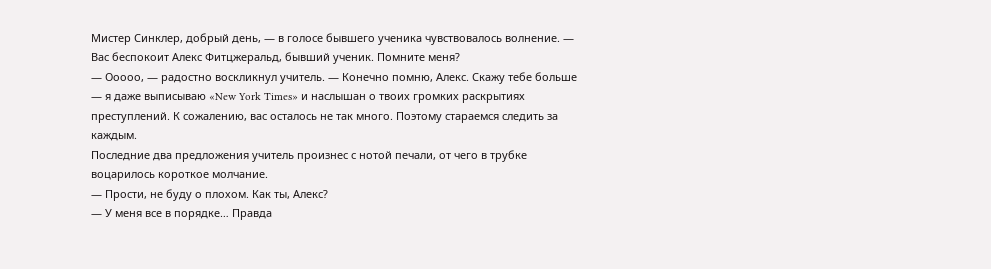Мистер Синклер, добрый день, — в голосе бывшего ученика чувствовалось волнение. — Вас беспокоит Алекс Фитцжеральд, бывший ученик. Помните меня?
— Ооооо, — радостно воскликнул учитель. — Конечно помню, Алекс. Скажу тебе больше — я даже выписываю «New York Times» и наслышан о твоих громких раскрытиях преступлений. К сожалению, вас осталось не так много. Поэтому стараемся следить за каждым.
Последние два предложения учитель произнес с нотой печали, от чего в трубке воцарилось короткое молчание.
— Прости, не буду о плохом. Как ты, Алекс?
— У меня все в порядке… Правда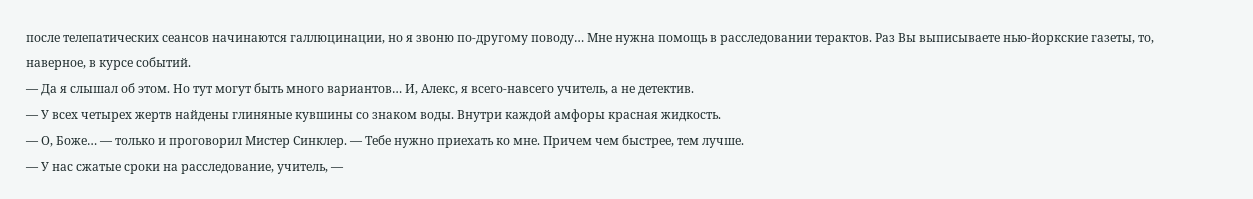после телепатических сеансов начинаются галлюцинации, но я звоню по-другому поводу… Мне нужна помощь в расследовании терактов. Раз Вы выписываете нью-йоркские газеты, то, наверное, в курсе событий.
— Да я слышал об этом. Но тут могут быть много вариантов… И, Алекс, я всего-навсего учитель, а не детектив.
— У всех четырех жертв найдены глиняные кувшины со знаком воды. Внутри каждой амфоры красная жидкость.
— О, Боже… — только и проговорил Мистер Синклер. — Тебе нужно приехать ко мне. Причем чем быстрее, тем лучше.
— У нас сжатые сроки на расследование, учитель, —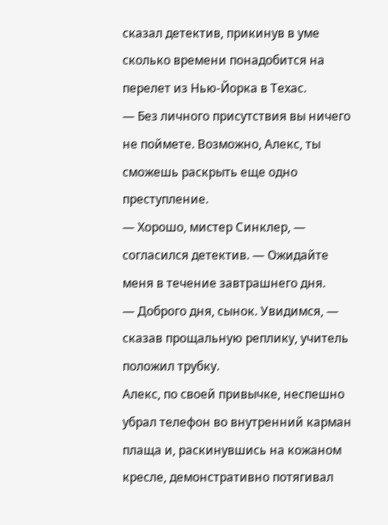сказал детектив, прикинув в уме сколько времени понадобится на перелет из Нью-Йорка в Техас.
— Без личного присутствия вы ничего не поймете. Возможно, Алекс, ты сможешь раскрыть еще одно преступление.
— Хорошо, мистер Синклер, — согласился детектив. — Ожидайте меня в течение завтрашнего дня.
— Доброго дня, сынок. Увидимся, — сказав прощальную реплику, учитель положил трубку.
Алекс, по своей привычке, неспешно убрал телефон во внутренний карман плаща и, раскинувшись на кожаном кресле, демонстративно потягивал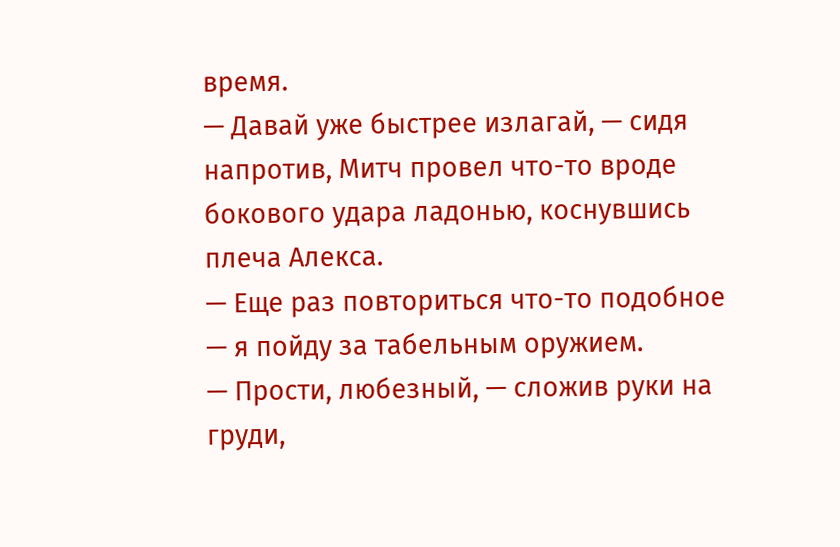время.
— Давай уже быстрее излагай, — сидя напротив, Митч провел что-то вроде бокового удара ладонью, коснувшись плеча Алекса.
— Еще раз повториться что-то подобное — я пойду за табельным оружием.
— Прости, любезный, — сложив руки на груди,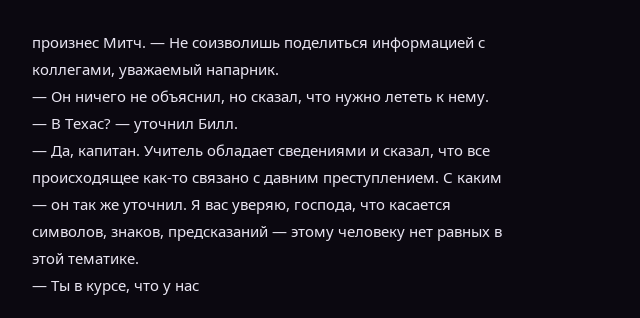произнес Митч. — Не соизволишь поделиться информацией с коллегами, уважаемый напарник.
— Он ничего не объяснил, но сказал, что нужно лететь к нему.
— В Техас? — уточнил Билл.
— Да, капитан. Учитель обладает сведениями и сказал, что все происходящее как-то связано с давним преступлением. С каким — он так же уточнил. Я вас уверяю, господа, что касается символов, знаков, предсказаний — этому человеку нет равных в этой тематике.
— Ты в курсе, что у нас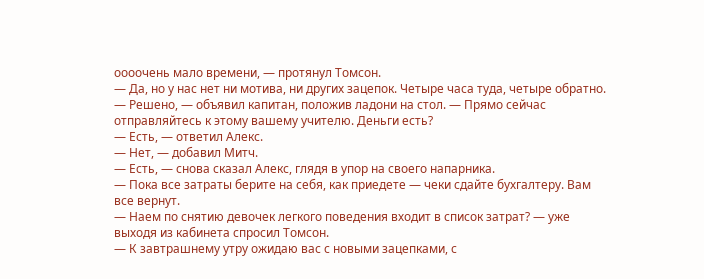оооочень мало времени, — протянул Томсон.
— Да, но у нас нет ни мотива, ни других зацепок. Четыре часа туда, четыре обратно.
— Решено, — объявил капитан, положив ладони на стол. — Прямо сейчас отправляйтесь к этому вашему учителю. Деньги есть?
— Есть, — ответил Алекс.
— Нет, — добавил Митч.
— Есть, — снова сказал Алекс, глядя в упор на своего напарника.
— Пока все затраты берите на себя, как приедете — чеки сдайте бухгалтеру. Вам все вернут.
— Наем по снятию девочек легкого поведения входит в список затрат? — уже выходя из кабинета спросил Томсон.
— К завтрашнему утру ожидаю вас с новыми зацепками, с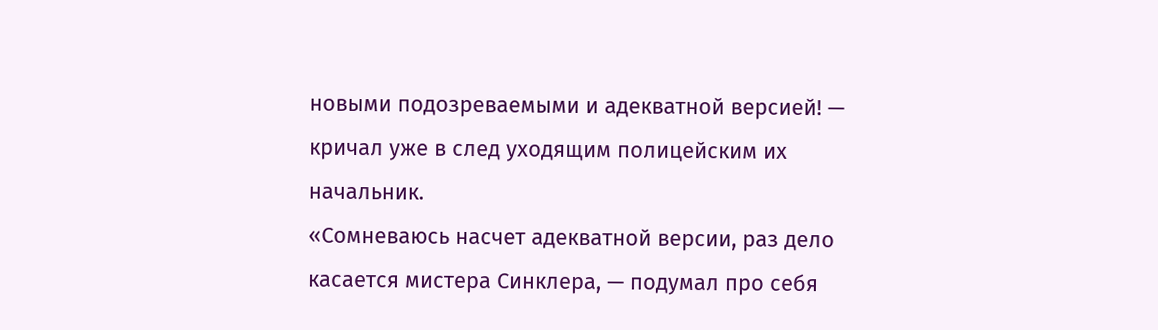новыми подозреваемыми и адекватной версией! — кричал уже в след уходящим полицейским их начальник.
«Сомневаюсь насчет адекватной версии, раз дело касается мистера Синклера, — подумал про себя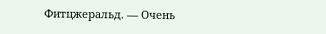Фитцжеральд. — Очень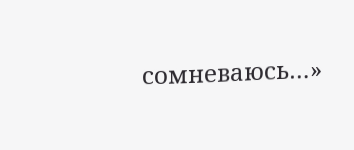сомневаюсь…»